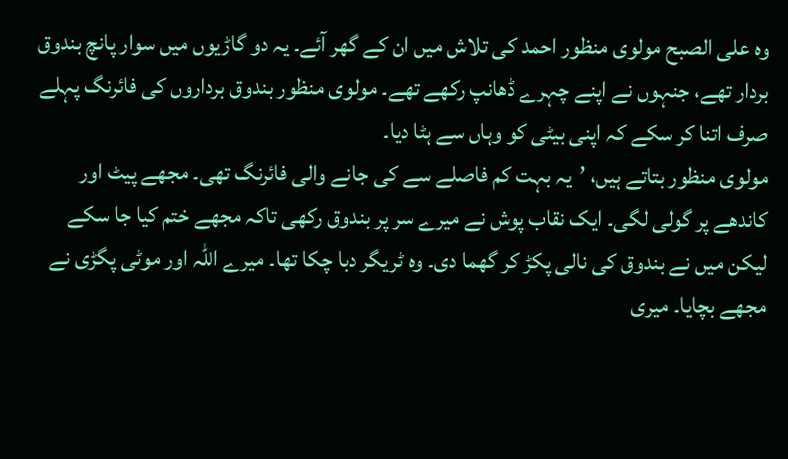وہ علی الصبح مولوی منظور احمد کی تلاش میں ان کے گھر آئے۔ یہ دو گاڑیوں میں سوار پانچ بندوق بردار تھے، جنہوں نے اپنے چہرے ڈھانپ رکھے تھے۔ مولوی منظور بندوق برداروں کی فائرنگ پہلے صرف اتنا کر سکے کہ اپنی بیٹی کو وہاں سے ہٹا دیا۔
مولوی منظور بتاتے ہیں، ’یہ بہت کم فاصلے سے کی جانے والی فائرنگ تھی۔ مجھے پیٹ اور کاندھے پر گولی لگی۔ ایک نقاب پوش نے میرے سر پر بندوق رکھی تاکہ مجھے ختم کیا جا سکے لیکن میں نے بندوق کی نالی پکڑ کر گھما دی۔ وہ ٹریگر دبا چکا تھا۔ میرے اللہ اور موٹی پگڑی نے مجھے بچایا۔ میری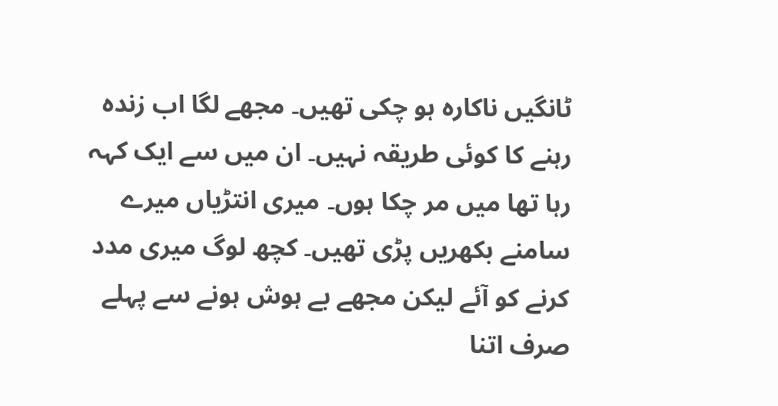ٹانگیں ناکارہ ہو چکی تھیں۔ مجھے لگا اب زندہ رہنے کا کوئی طریقہ نہیں۔ ان میں سے ایک کہہ رہا تھا میں مر چکا ہوں۔ میری انتڑیاں میرے سامنے بکھریں پڑی تھیں۔ کچھ لوگ میری مدد کرنے کو آئے لیکن مجھے بے ہوش ہونے سے پہلے صرف اتنا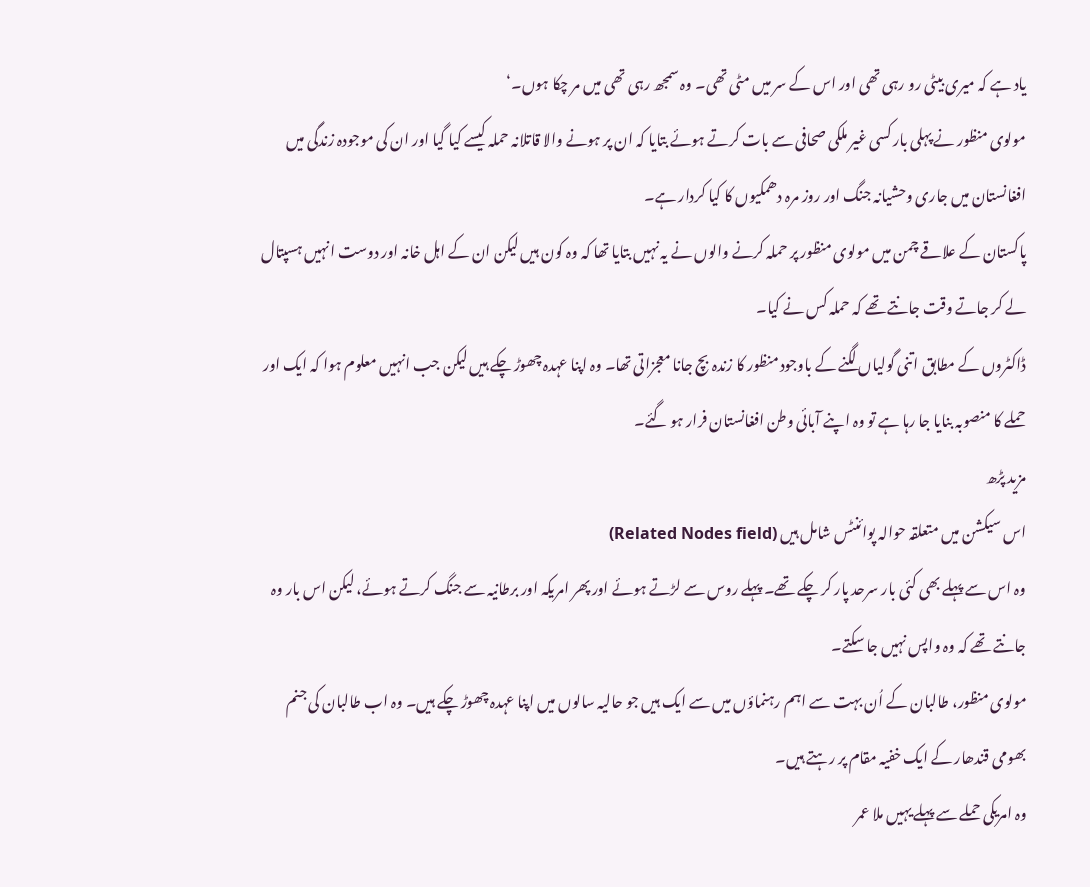یاد ہے کہ میری بیٹی رو رہی تھی اور اس کے سر میں مٹی تھی۔ وہ سمجھ رہی تھی میں مر چکا ہوں۔‘
مولوی منظور نے پہلی بار کسی غیر ملکی صحافی سے بات کرتے ہوئے بتایا کہ ان پر ہونے والا قاتلانہ حملہ کیسے کیا گیا اور ان کی موجودہ زندگی میں افغانستان میں جاری وحشیانہ جنگ اور روز مرہ دھمکیوں کا کیا کردار ہے۔
پاکستان کے علاقے چمن میں مولوی منظور پر حملہ کرنے والوں نے یہ نہیں بتایا تھا کہ وہ کون ہیں لیکن ان کے اہل خانہ اور دوست انہیں ہسپتال لے کر جاتے وقت جانتے تھے کہ حملہ کس نے کیا۔
ڈاکٹروں کے مطابق اتنی گولیاں لگنے کے باوجود منظور کا زندہ بچ جانا معجزاتی تھا۔ وہ اپنا عہدہ چھوڑ چکے ہیں لیکن جب انہیں معلوم ہوا کہ ایک اور حملے کا منصوبہ بنایا جا رہا ہے تو وہ اپنے آبائی وطن افغانستان فرار ہو گئے۔
مزید پڑھ
اس سیکشن میں متعلقہ حوالہ پوائنٹس شامل ہیں (Related Nodes field)
وہ اس سے پہلے بھی کئی بار سرحد پار کر چکے تھے۔ پہلے روس سے لڑتے ہوئے اور پھر امریکہ اور برطانیہ سے جنگ کرتے ہوئے، لیکن اس بار وہ جانتے تھے کہ وہ واپس نہیں جا سکتے۔
مولوی منظور، طالبان کے اُن بہت سے اہم رہنماؤں میں سے ایک ہیں جو حالیہ سالوں میں اپنا عہدہ چھوڑ چکے ہیں۔ وہ اب طالبان کی جنم بھومی قندھار کے ایک خفیہ مقام پر رہتے ہیں۔
وہ امریکی حملے سے پہلے یہیں ملا عمر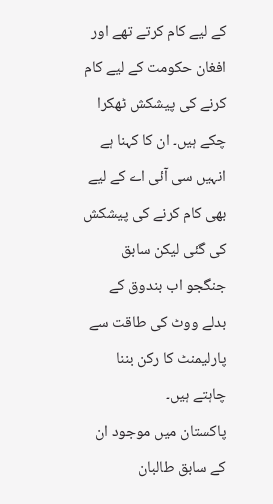کے لیے کام کرتے تھے اور افغان حکومت کے لیے کام کرنے کی پیشکش ٹھکرا چکے ہیں۔ ان کا کہنا ہے انہیں سی آئی اے کے لیے بھی کام کرنے کی پیشکش کی گئی لیکن سابق جنگجو اب بندوق کے بدلے ووٹ کی طاقت سے پارلیمنٹ کا رکن بننا چاہتے ہیں۔
پاکستان میں موجود ان کے سابق طالبان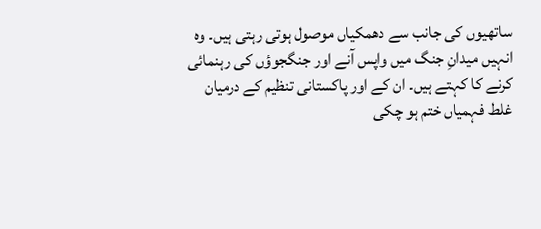ساتھیوں کی جانب سے دھمکیاں موصول ہوتی رہتی ہیں۔ وہ انہیں میدانِ جنگ میں واپس آنے اور جنگجوؤں کی رہنمائی کرنے کا کہتے ہیں۔ ان کے اور پاکستانی تنظیم کے درمیان غلط فہمیاں ختم ہو چکی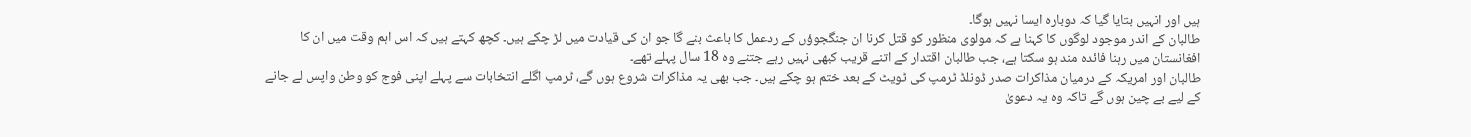ہیں اور انہیں بتایا گیا کہ دوبارہ ایسا نہیں ہوگا۔
طالبان کے اندر موجود لوگوں کا کہنا ہے کہ مولوی منظور کو قتل کرنا ان جنگجوؤں کے ردعمل کا باعث بنے گا جو ان کی قیادت میں لڑ چکے ہیں۔ کچھ کہتے ہیں کہ اس اہم وقت میں ان کا افغانستان میں رہنا فائدہ مند ہو سکتا ہے، جب طالبان اقتدار کے اتنے قریب کبھی نہیں رہے جتنے وہ 18 سال پہلے تھے۔
طالبان اور امریکہ کے درمیان مذاکرات صدر ڈونلڈ ٹرمپ کی ٹویٹ کے بعد ختم ہو چکے ہیں۔ جب بھی یہ مذاکرات شروع ہوں گے، ٹرمپ اگلے انتخابات سے پہلے اپنی فوج کو وطن واپس لے جانے کے لیے بے چین ہوں گے تاکہ وہ یہ دعویٰ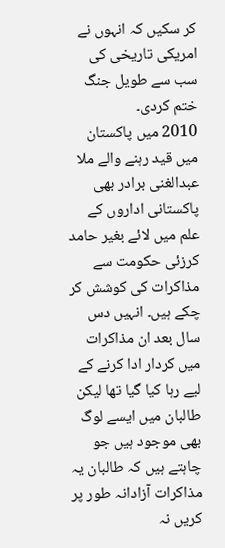کر سکیں کہ انہوں نے امریکی تاریخی کی سب سے طویل جنگ ختم کردی۔
2010 میں پاکستان میں قید رہنے والے ملا عبدالغنی برادر بھی پاکستانی اداروں کے علم میں لائے بغیر حامد کرزئی حکومت سے مذاکرات کی کوشش کر چکے ہیں۔ انہیں دس سال بعد ان مذاکرات میں کردار ادا کرنے کے لیے رہا کیا گیا تھا لیکن طالبان میں ایسے لوگ بھی موجود ہیں جو چاہتے ہیں کہ طالبان یہ مذاکرات آزادانہ طور پر کریں نہ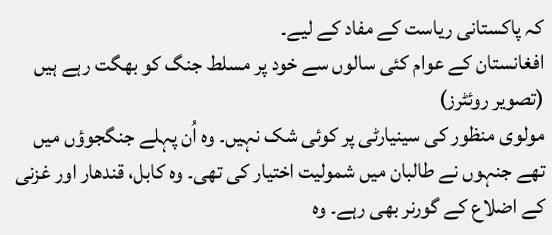کہ پاکستانی ریاست کے مفاد کے لیے۔
افغانستان کے عوام کئی سالوں سے خود پر مسلط جنگ کو بھگت رہے ہیں (تصویر روئٹرز)
مولوی منظور کی سینیارٹی پر کوئی شک نہیں۔ وہ اُن پہلے جنگجوؤں میں تھے جنہوں نے طالبان میں شمولیت اختیار کی تھی۔ وہ کابل، قندھار اور غزنی کے اضلاع کے گورنر بھی رہے۔ وہ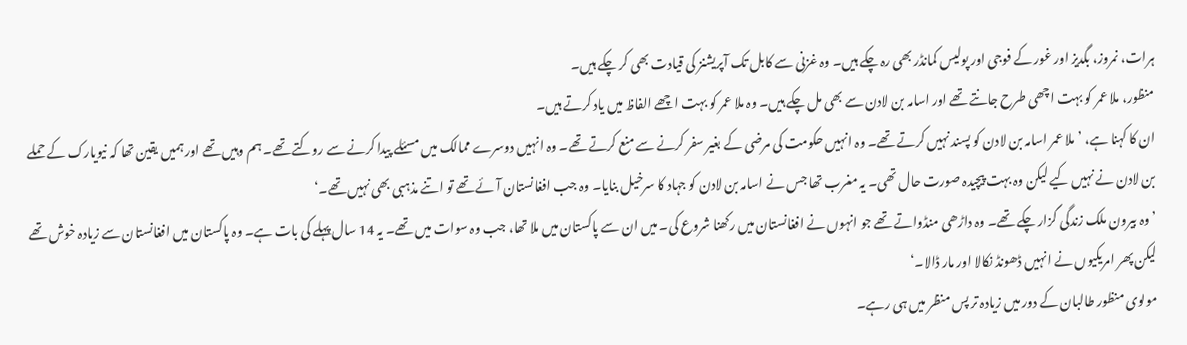ہرات، نمروز، بگدیز اور غور کے فوجی اور پولیس کمانڈر بھی رہ چکے ہیں۔ وہ غزنی سے کابل تک آپریشنز کی قیادت بھی کر چکے ہیں۔
منظور، ملا عمر کو بہت اچھی طرح جانتے تھے اور اسامہ بن لادن سے بھی مل چکے ہیں۔ وہ ملا عمر کو بہت اچھے الفاظ میں یاد کرتے ہیں۔
ان کا کہنا ہے، ’ملا عمر اسامہ بن لادن کو پسند نہیں کرتے تھے۔ وہ انہیں حکومت کی مرضی کے بغیر سفر کرنے سے منع کرتے تھے۔ وہ انہیں دوسرے ممالک میں مسئلے پیدا کرنے سے روکتے تھے۔ ہم وہیں تھے اور ہمیں یقین تھا کہ نیویارک کے حملے بن لادن نے نہیں کیے لیکن وہ بہت پیچیدہ صورت حال تھی۔ یہ مغرب تھا جس نے اسامہ بن لادن کو جہاد کا سرخیل بنایا۔ وہ جب افغانستان آئے تھے تو اتنے مذہبی بھی نہیں تھے۔‘
’وہ بیرون ملک زندگی گزار چکے تھے۔ وہ داڑھی منڈواتے تھے جو انہوں نے افغانستان میں رکھنا شروع کی۔ میں ان سے پاکستان میں ملا تھا، جب وہ سوات میں تھے۔ یہ 14 سال پہلے کی بات ہے۔ وہ پاکستان میں افغانستان سے زیادہ خوش تھے لیکن پھر امریکیوں نے انہیں ڈھونڈ نکالا اور مار ڈالا۔‘
مولوی منظور طالبان کے دور میں زیادہ تر پس منظر میں ہی رہے۔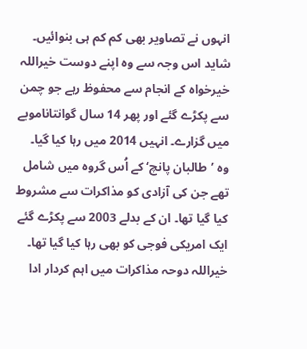انہوں نے تصاویر بھی کم کم ہی بنوائیں۔ شاید اس وجہ سے وہ اپنے دوست خیراللہ خیرخواہ کے انجام سے محفوظ رہے جو چمن سے پکڑے گئے اور پھر 14 سال گوانتاناموبے میں گزارے۔ انہیں 2014 میں رہا کیا گیا۔
وہ ’طالبان پانچ‘ کے اُس گروہ میں شامل تھے جن کی آزادی کو مذاکرات سے مشروط کیا گیا تھا۔ ان کے بدلے 2003 سے پکڑے گئے ایک امریکی فوجی کو بھی رہا کیا گیا تھا۔
خیراللہ دوحہ مذاکرات میں اہم کردار ادا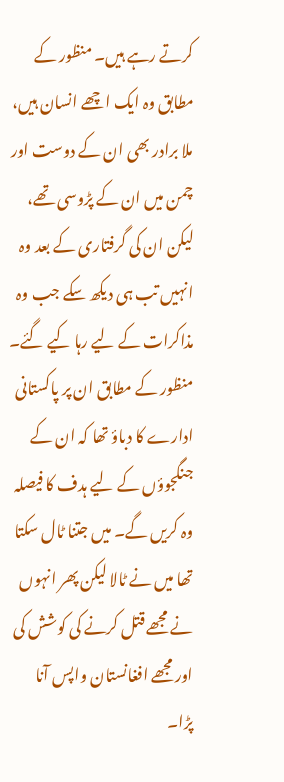کرتے رہے ہیں۔ منظور کے مطابق وہ ایک اچھے انسان ہیں، ملا برادر بھی ان کے دوست اور چمن میں ان کے پڑوسی تھے، لیکن ان کی گرفتاری کے بعد وہ انہیں تب ہی دیکھ سکے جب وہ مذاکرات کے لیے رہا کیے گئے۔
منظور کے مطابق ان پر پاکستانی ادارے کا دباؤ تھا کہ ان کے جنگجوؤں کے لیے ہدف کا فیصلہ وہ کریں گے۔ میں جتنا ٹال سکتا تھا میں نے ٹالا لیکن پھر انہوں نے مجھے قتل کرنے کی کوشش کی اور مجھے افغانستان واپس آنا پڑا۔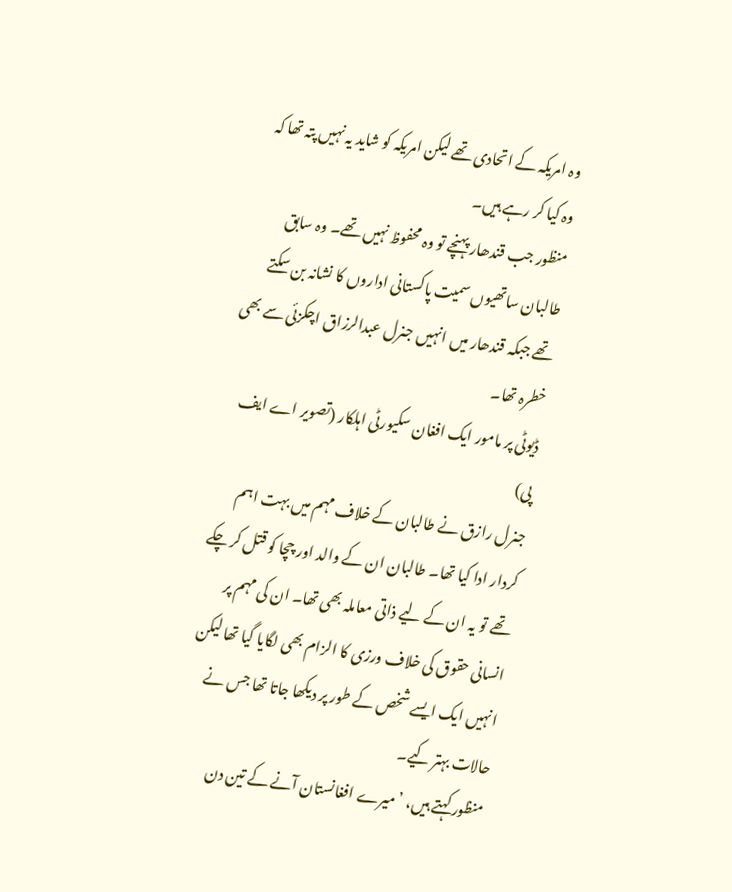وہ امریکہ کے اتحادی تھے لیکن امریکہ کو شاید یہ نہیں پتہ تھا کہ وہ کیا کر رہے ہیں۔
منظور جب قندھار پہنچے تو وہ محفوظ نہیں تھے۔ وہ سابق طالبان ساتھیوں سمیت پاکستانی اداروں کا نشانہ بن سکتے تھے جبکہ قندھار میں انہیں جنرل عبدالرزاق اچکزئی سے بھی خطرہ تھا۔
ڈیوٹی پر مامور ایک افغان سکیورٹی اہلکار (تصویر اے ایف پی)
جنرل رازق نے طالبان کے خلاف مہم میں بہت اہم کردار ادا کیا تھا۔ طالبان ان کے والد اور چچا کو قتل کر چکے تھے تو یہ ان کے لیے ذاتی معاملہ بھی تھا۔ ان کی مہم پر انسانی حقوق کی خلاف ورزی کا الزام بھی لگایا گیا تھا لیکن انہیں ایک ایسے شخص کے طور پر دیکھا جاتا تھا جس نے حالات بہتر کیے۔
منظور کہتے ہیں، ’میرے افغانستان آنے کے تین دن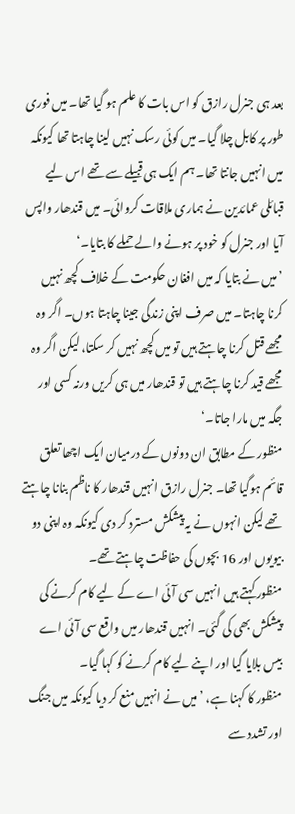بعد ہی جنرل رازق کو اس بات کا علم ہو گیا تھا۔ میں فوری طور پر کابل چلا گیا۔ میں کوئی رسک نہیں لینا چاہتا تھا کیونکہ میں انہیں جانتا تھا۔ ہم ایک ہی قبیلے سے تھے اس لیے قبائلی عمائدین نے ہماری ملاقات کروائی۔ میں قندھار واپس آیا اور جنرل کو خود پر ہونے والے حملے کا بتایا۔‘
’میں نے بتایا کہ میں افغان حکومت کے خلاف کچھ نہیں کرنا چاہتا۔ میں صرف اپنی زندگی جینا چاہتا ہوں۔ اگر وہ مجھے قتل کرنا چاہتے ہیں تو میں کچھ نہیں کر سکتا، لیکن اگر وہ مجھے قید کرنا چاہتے ہیں تو قندھار میں ہی کریں ورنہ کسی اور جگہ میں مارا جاتا۔‘
منظور کے مطابق ان دونوں کے درمیان ایک اچھا تعلق قائم ہوگیا تھا۔ جنرل رازق انہیں قندھار کا ناظم بنانا چاہتے تھے لیکن انہوں نے یہ پیشکش مسترد کر دی کیونکہ وہ اپنی دو بیویوں اور 16 بچوں کی حفاظت چاہتے تھے۔
منظور کہتے ہیں انہیں سی آئی اے کے لیے کام کرنے کی پیشکش بھی کی گئی۔ انہیں قندھار میں واقع سی آئی اے بیس بلایا گیا اور اپنے لیے کام کرنے کو کہا گیا۔
منظور کا کہنا ہے، ’میں نے انہیں منع کر دیا کیونکہ میں جنگ اور تشدد سے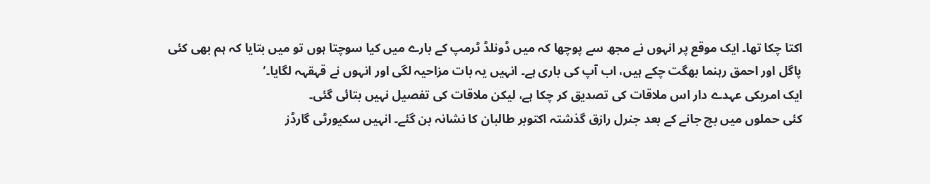اکتا چکا تھا۔ ایک موقع پر انہوں نے مجھ سے پوچھا کہ میں ڈونلڈ ٹرمپ کے بارے میں کیا سوچتا ہوں تو میں بتایا کہ ہم بھی کئی پاگل اور احمق رہنما بھگت چکے ہیں، اب آپ کی باری ہے۔ انہیں یہ بات مزاحیہ لگی اور انہوں نے قہقہہ لگایا۔‘
ایک امریکی عہدے دار اس ملاقات کی تصدیق کر چکا ہے، لیکن ملاقات کی تفصیل نہیں بتائی گئی۔
کئی حملوں میں بچ جانے کے بعد جنرل رازق گذشتہ اکتوبر طالبان کا نشانہ بن گئے۔ انہیں سکیورٹی گارڈز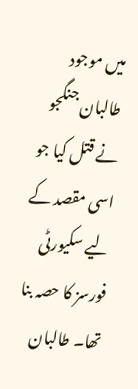میں موجود طالبان جنگجو نے قتل کیا جو اسی مقصد کے لیے سکیورٹی فورسز کا حصہ بنا تھا۔ طالبان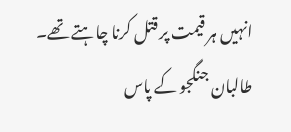انہیں ہر قیمت پر قتل کرنا چاہتے تھے۔ طالبان جنگجو کے پاس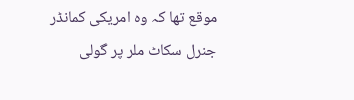موقع تھا کہ وہ امریکی کمانڈر جنرل سکاٹ ملر پر گولی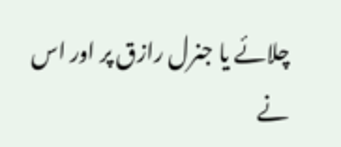چلائے یا جنرل رازق پر اور اس نے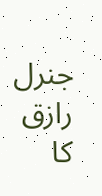جنرل رازق کا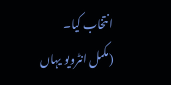انتخاب کیا۔
(مکمل انٹرویو یہاں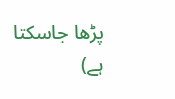پڑھا جاسکتا ہے)